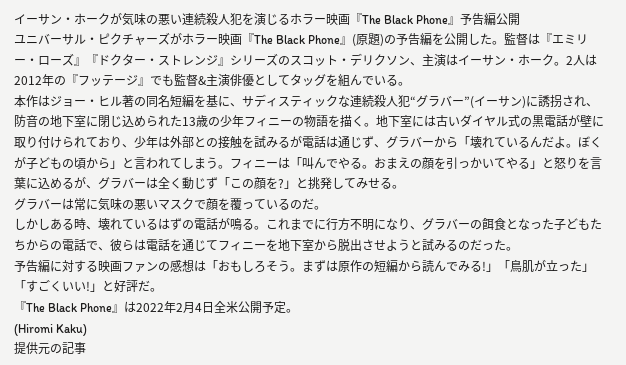イーサン・ホークが気味の悪い連続殺人犯を演じるホラー映画『The Black Phone』予告編公開
ユニバーサル・ピクチャーズがホラー映画『The Black Phone』(原題)の予告編を公開した。監督は『エミリー・ローズ』『ドクター・ストレンジ』シリーズのスコット・デリクソン、主演はイーサン・ホーク。2人は2012年の『フッテージ』でも監督&主演俳優としてタッグを組んでいる。
本作はジョー・ヒル著の同名短編を基に、サディスティックな連続殺人犯“グラバー”(イーサン)に誘拐され、防音の地下室に閉じ込められた13歳の少年フィニーの物語を描く。地下室には古いダイヤル式の黒電話が壁に取り付けられており、少年は外部との接触を試みるが電話は通じず、グラバーから「壊れているんだよ。ぼくが子どもの頃から」と言われてしまう。フィニーは「叫んでやる。おまえの顔を引っかいてやる」と怒りを言葉に込めるが、グラバーは全く動じず「この顔を?」と挑発してみせる。
グラバーは常に気味の悪いマスクで顔を覆っているのだ。
しかしある時、壊れているはずの電話が鳴る。これまでに行方不明になり、グラバーの餌食となった子どもたちからの電話で、彼らは電話を通じてフィニーを地下室から脱出させようと試みるのだった。
予告編に対する映画ファンの感想は「おもしろそう。まずは原作の短編から読んでみる!」「鳥肌が立った」「すごくいい!」と好評だ。
『The Black Phone』は2022年2月4日全米公開予定。
(Hiromi Kaku)
提供元の記事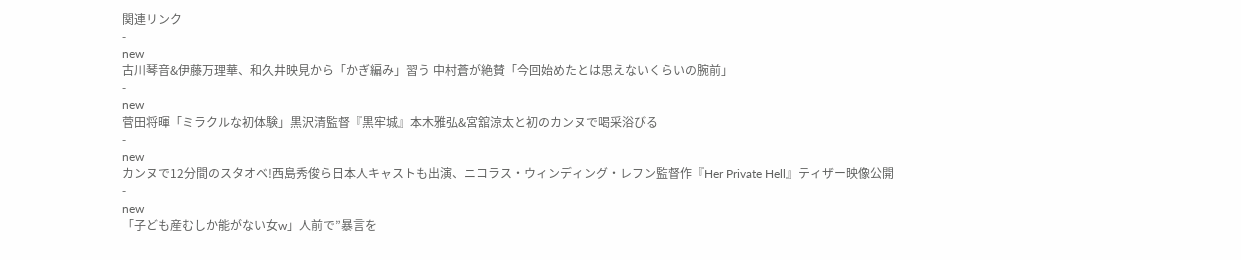関連リンク
-
new
古川琴音&伊藤万理華、和久井映見から「かぎ編み」習う 中村蒼が絶賛「今回始めたとは思えないくらいの腕前」
-
new
菅田将暉「ミラクルな初体験」黒沢清監督『黒牢城』本木雅弘&宮舘涼太と初のカンヌで喝采浴びる
-
new
カンヌで12分間のスタオベ!西島秀俊ら日本人キャストも出演、ニコラス・ウィンディング・レフン監督作『Her Private Hell』ティザー映像公開
-
new
「子ども産むしか能がない女w」人前で”暴言を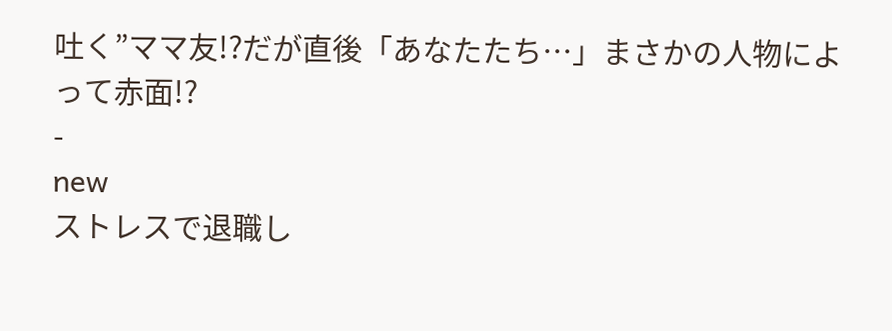吐く”ママ友!?だが直後「あなたたち…」まさかの人物によって赤面!?
-
new
ストレスで退職し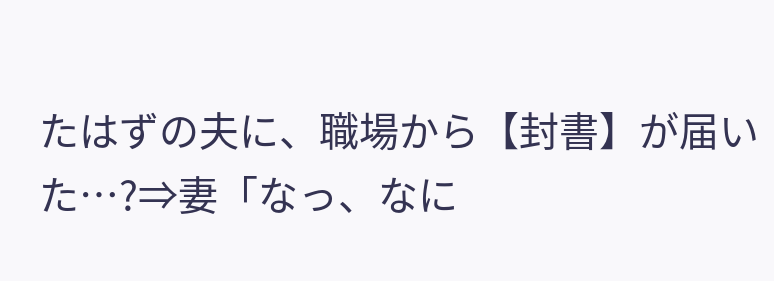たはずの夫に、職場から【封書】が届いた…?⇒妻「なっ、なに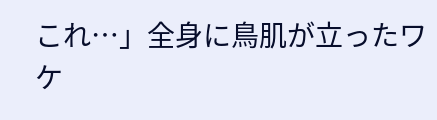これ…」全身に鳥肌が立ったワケ